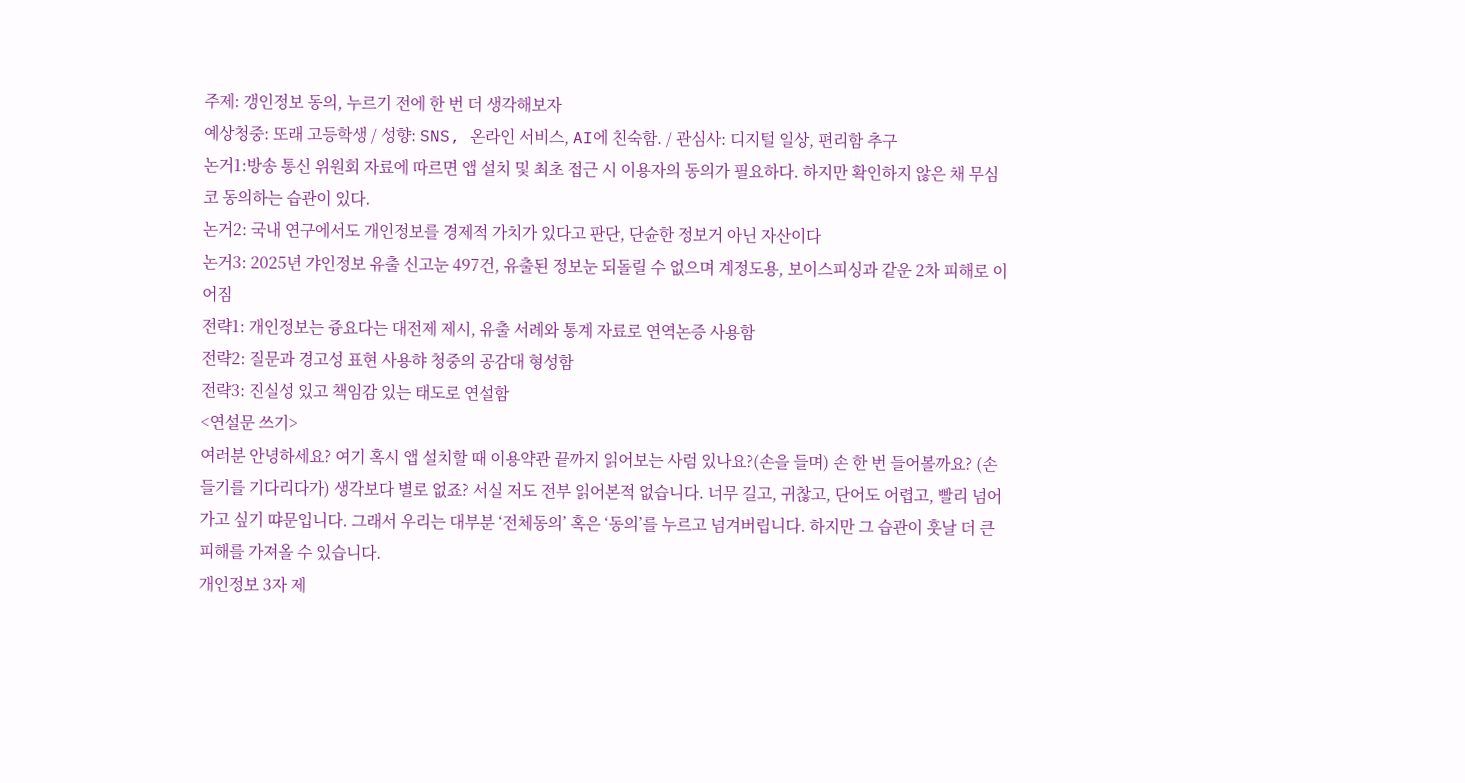주제: 갱인정보 동의, 누르기 전에 한 번 더 생각해보자
예상청중: 또래 고등학생 / 성향: SNS, 온라인 서비스, AI에 친숙함. / 관심사: 디지털 일상, 편리함 추구
논거1:방송 통신 위원회 자료에 따르면 앱 설치 및 최초 접근 시 이용자의 동의가 필요하다. 하지만 확인하지 않은 채 무심코 동의하는 습관이 있다.
논거2: 국내 연구에서도 개인정보를 경제적 가치가 있다고 판단, 단슌한 정보거 아닌 자산이다
논거3: 2025년 갸인정보 유출 신고눈 497건, 유출된 정보눈 되돌릴 수 없으며 계정도용, 보이스피싱과 같운 2차 피해로 이어짐
전략1: 개인정보는 즁요다는 대전제 제시, 유출 서례와 통계 자료로 연역논증 사용함
전략2: 질문과 경고성 표현 사용햐 청중의 공감대 형성함
전략3: 진실성 있고 책임감 있는 태도로 연설함
<연설문 쓰기>
여러분 안녕하세요? 여기 혹시 앱 설치할 때 이용약관 끝까지 읽어보는 사럼 있나요?(손을 들며) 손 한 번 들어볼까요? (손 들기를 기다리다가) 생각보다 별로 없죠? 서실 저도 전부 읽어본적 없습니다. 너무 길고, 귀찮고, 단어도 어렵고, 빨리 넘어가고 싶기 땨문입니다. 그래서 우리는 대부분 ‘전체동의’ 혹은 ‘동의’를 누르고 넘겨버립니다. 하지만 그 습관이 훗날 더 큰 피해를 가져올 수 있습니다.
개인정보 3자 제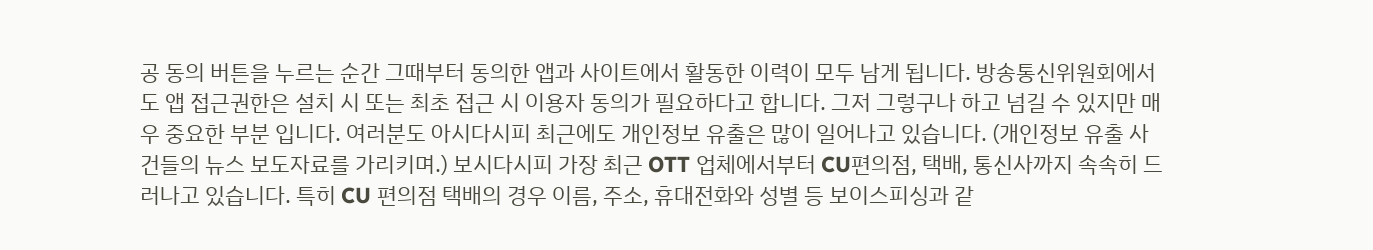공 동의 버튼을 누르는 순간 그때부터 동의한 앱과 사이트에서 활동한 이력이 모두 남게 됩니다. 방송통신위원회에서도 앱 접근권한은 설치 시 또는 최초 접근 시 이용자 동의가 필요하다고 합니다. 그저 그렇구나 하고 넘길 수 있지만 매우 중요한 부분 입니다. 여러분도 아시다시피 최근에도 개인정보 유출은 많이 일어나고 있습니다. (개인정보 유출 사건들의 뉴스 보도자료를 가리키며.) 보시다시피 가장 최근 OTT 업체에서부터 CU편의점, 택배, 통신사까지 속속히 드러나고 있습니다. 특히 CU 편의점 택배의 경우 이름, 주소, 휴대전화와 성별 등 보이스피싱과 같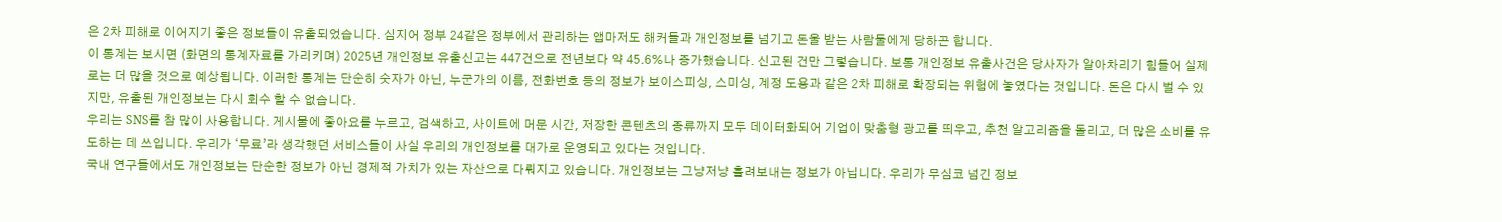은 2차 피해로 이어지기 좋은 정보들이 유출되었습니다. 심지어 정부 24같은 정부에서 관리하는 앱마저도 해커들과 개인정보를 넘기고 돈울 받는 사람둘에게 당하곤 합니다.
이 통계는 보시면 (화면의 통계자료를 가리키며) 2025년 개인정보 유출신고는 447건으로 전년보다 약 45.6%나 증가했습니다. 신고된 건만 그렇습니다. 보통 개인정보 유출사건은 당사자가 알아차리기 힘들어 실제로는 더 많을 것으로 예상됩니다. 이러한 통계는 단순히 숫자가 아닌, 누군가의 이름, 전화번호 등의 정보가 보이스피싱, 스미싱, 계정 도용과 같은 2차 피해로 확장되는 위험에 놓였다는 것입니다. 돈은 다시 벌 수 있지만, 유출된 개인정보는 다시 회수 할 수 없습니다.
우리는 SNS를 참 많이 사용합니다. 게시물에 좋아요를 누르고, 검색하고, 사이트에 머문 시간, 저장한 콘텐츠의 종류까지 모두 데이터화되어 기업이 맞춤형 광고를 띄우고, 추천 알고리즘을 돌리고, 더 많은 소비를 유도하는 데 쓰입니다. 우리가 ‘무료’라 생각했던 서비스들이 사실 우리의 개인정보를 대가로 운영되고 있다는 것입니다.
국내 연구들에서도 개인정보는 단순한 정보가 아닌 경제적 가치가 있는 자산으로 다뤄지고 있습니다. 개인정보는 그냥저냥 흘려보내는 정보가 아닙니다. 우리가 무심코 넘긴 정보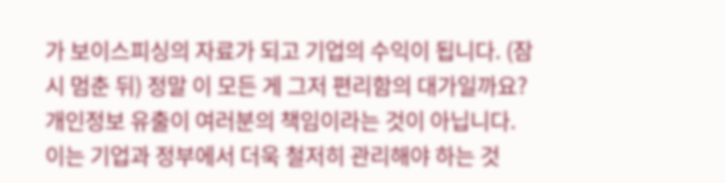가 보이스피싱의 자료가 되고 기업의 수익이 됩니다. (잠시 멈춘 뒤) 정말 이 모든 게 그저 편리함의 대가일까요? 개인정보 유출이 여러분의 책임이라는 것이 아닙니다. 이는 기업과 정부에서 더욱 철저히 관리해야 하는 것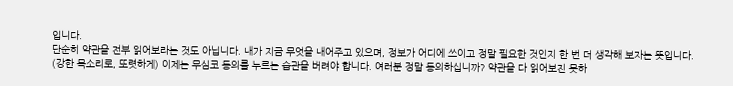입니다.
단순히 약관을 전부 읽어보라는 것도 아닙니다. 내가 지금 무엇을 내어주고 있으며, 정보가 어디에 쓰이고 정말 필요한 것인지 한 번 더 생각해 보자는 뜻입니다.
(강한 목소리로, 또렷하게) 이제는 무심코 동의를 누르는 습관을 버려야 합니다. 여러분 정말 동의하십니까? 약관을 다 읽어보진 못하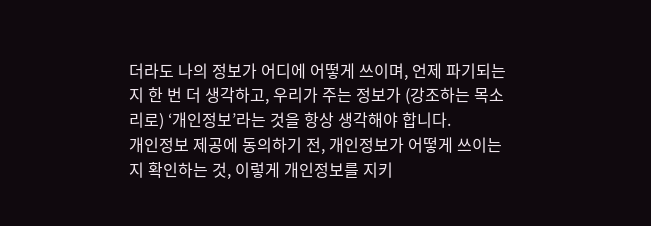더라도 나의 정보가 어디에 어떻게 쓰이며, 언제 파기되는지 한 번 더 생각하고, 우리가 주는 정보가 (강조하는 목소리로) ‘개인정보’라는 것을 항상 생각해야 합니다.
개인정보 제공에 동의하기 전, 개인정보가 어떻게 쓰이는지 확인하는 것, 이렇게 개인정보를 지키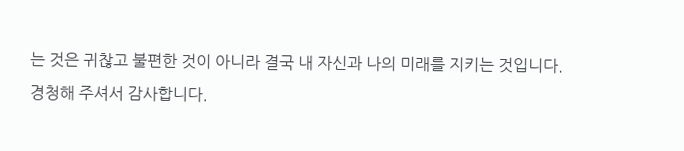는 것은 귀찮고 불편한 것이 아니라 결국 내 자신과 나의 미래를 지키는 것입니다.
경청해 주셔서 감사합니다.